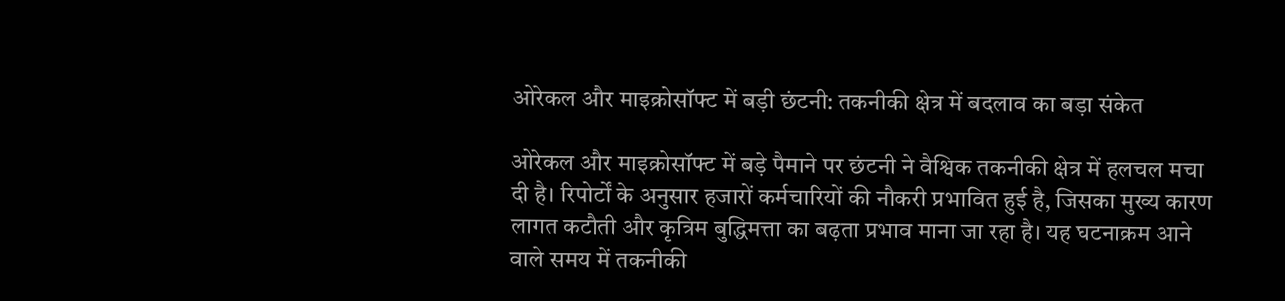ओरेकल और माइक्रोसॉफ्ट में बड़ी छंटनी: तकनीकी क्षेत्र में बदलाव का बड़ा संकेत

ओरेकल और माइक्रोसॉफ्ट में बड़े पैमाने पर छंटनी ने वैश्विक तकनीकी क्षेत्र में हलचल मचा दी है। रिपोर्टों के अनुसार हजारों कर्मचारियों की नौकरी प्रभावित हुई है, जिसका मुख्य कारण लागत कटौती और कृत्रिम बुद्धिमत्ता का बढ़ता प्रभाव माना जा रहा है। यह घटनाक्रम आने वाले समय में तकनीकी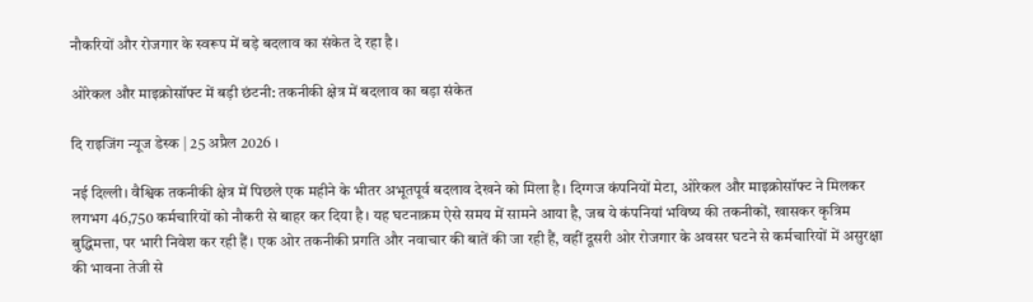नौकरियों और रोजगार के स्वरूप में बड़े बदलाव का संकेत दे रहा है।

ओरेकल और माइक्रोसॉफ्ट में बड़ी छंटनी: तकनीकी क्षेत्र में बदलाव का बड़ा संकेत

दि राइजिंग न्यूज डेस्क | 25 अप्रैल 2026 ।

नई दिल्ली। वैश्विक तकनीकी क्षेत्र में पिछले एक महीने के भीतर अभूतपूर्व बदलाव देखने को मिला है। दिग्गज कंपनियों मेटा, ओरेकल और माइक्रोसॉफ्ट ने मिलकर लगभग 46,750 कर्मचारियों को नौकरी से बाहर कर दिया है। यह घटनाक्रम ऐसे समय में सामने आया है, जब ये कंपनियां भविष्य की तकनीकों, खासकर कृत्रिम बुद्धिमत्ता, पर भारी निवेश कर रही हैं। एक ओर तकनीकी प्रगति और नवाचार की बातें की जा रही हैं, वहीं दूसरी ओर रोजगार के अवसर घटने से कर्मचारियों में असुरक्षा की भावना तेजी से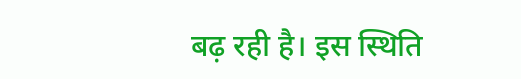बढ़ रही है। इस स्थिति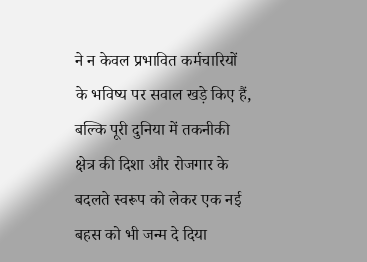ने न केवल प्रभावित कर्मचारियों के भविष्य पर सवाल खड़े किए हैं, बल्कि पूरी दुनिया में तकनीकी क्षेत्र की दिशा और रोजगार के बदलते स्वरूप को लेकर एक नई बहस को भी जन्म दे दिया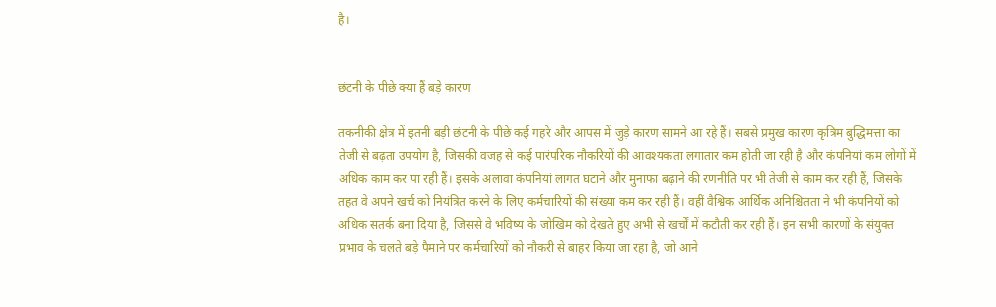है।


छंटनी के पीछे क्या हैं बड़े कारण

तकनीकी क्षेत्र में इतनी बड़ी छंटनी के पीछे कई गहरे और आपस में जुड़े कारण सामने आ रहे हैं। सबसे प्रमुख कारण कृत्रिम बुद्धिमत्ता का तेजी से बढ़ता उपयोग है, जिसकी वजह से कई पारंपरिक नौकरियों की आवश्यकता लगातार कम होती जा रही है और कंपनियां कम लोगों में अधिक काम कर पा रही हैं। इसके अलावा कंपनियां लागत घटाने और मुनाफा बढ़ाने की रणनीति पर भी तेजी से काम कर रही हैं, जिसके तहत वे अपने खर्च को नियंत्रित करने के लिए कर्मचारियों की संख्या कम कर रही हैं। वहीं वैश्विक आर्थिक अनिश्चितता ने भी कंपनियों को अधिक सतर्क बना दिया है, जिससे वे भविष्य के जोखिम को देखते हुए अभी से खर्चों में कटौती कर रही हैं। इन सभी कारणों के संयुक्त प्रभाव के चलते बड़े पैमाने पर कर्मचारियों को नौकरी से बाहर किया जा रहा है, जो आने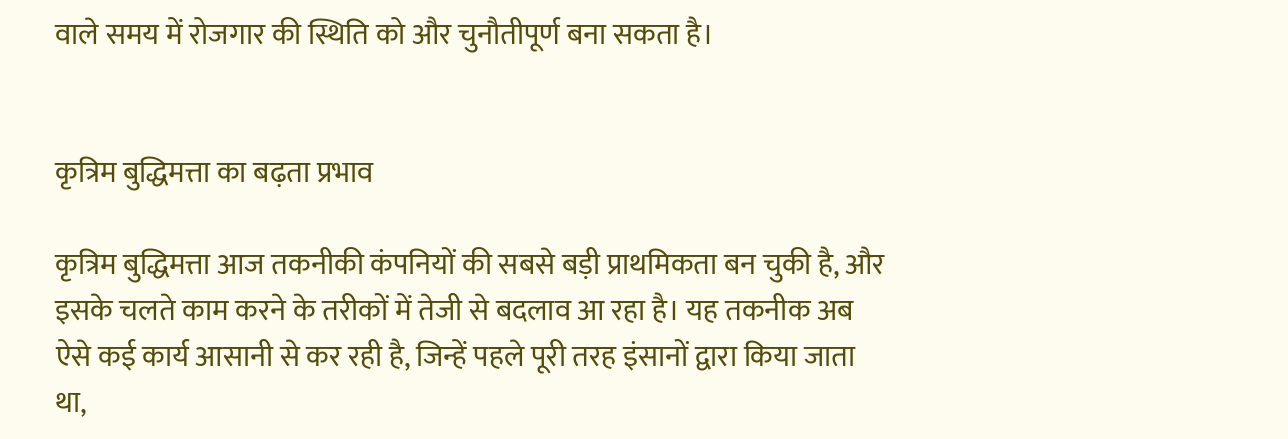वाले समय में रोजगार की स्थिति को और चुनौतीपूर्ण बना सकता है।


कृत्रिम बुद्धिमत्ता का बढ़ता प्रभाव

कृत्रिम बुद्धिमत्ता आज तकनीकी कंपनियों की सबसे बड़ी प्राथमिकता बन चुकी है, और इसके चलते काम करने के तरीकों में तेजी से बदलाव आ रहा है। यह तकनीक अब ऐसे कई कार्य आसानी से कर रही है, जिन्हें पहले पूरी तरह इंसानों द्वारा किया जाता था,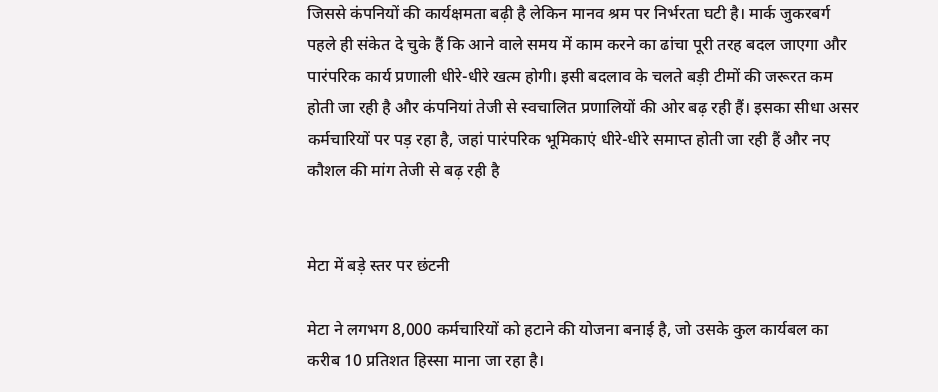जिससे कंपनियों की कार्यक्षमता बढ़ी है लेकिन मानव श्रम पर निर्भरता घटी है। मार्क जुकरबर्ग पहले ही संकेत दे चुके हैं कि आने वाले समय में काम करने का ढांचा पूरी तरह बदल जाएगा और पारंपरिक कार्य प्रणाली धीरे-धीरे खत्म होगी। इसी बदलाव के चलते बड़ी टीमों की जरूरत कम होती जा रही है और कंपनियां तेजी से स्वचालित प्रणालियों की ओर बढ़ रही हैं। इसका सीधा असर कर्मचारियों पर पड़ रहा है, जहां पारंपरिक भूमिकाएं धीरे-धीरे समाप्त होती जा रही हैं और नए कौशल की मांग तेजी से बढ़ रही है


मेटा में बड़े स्तर पर छंटनी

मेटा ने लगभग 8,000 कर्मचारियों को हटाने की योजना बनाई है, जो उसके कुल कार्यबल का करीब 10 प्रतिशत हिस्सा माना जा रहा है।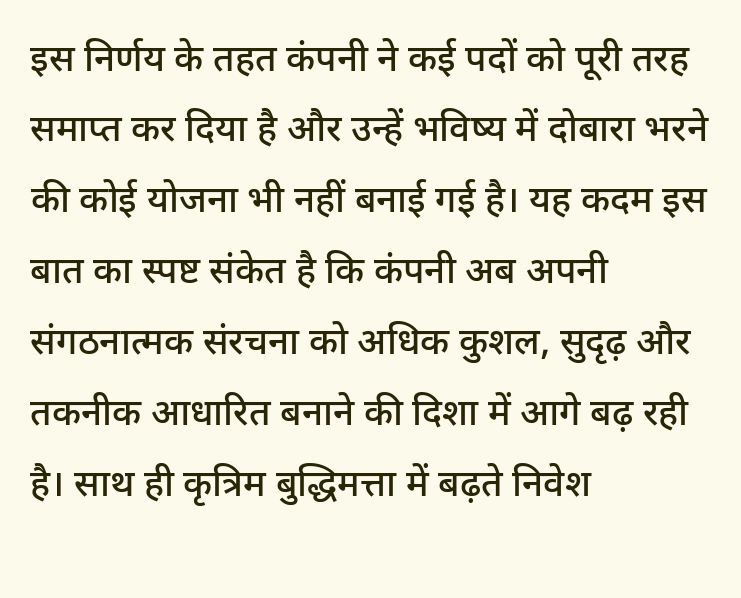इस निर्णय के तहत कंपनी ने कई पदों को पूरी तरह समाप्त कर दिया है और उन्हें भविष्य में दोबारा भरने की कोई योजना भी नहीं बनाई गई है। यह कदम इस बात का स्पष्ट संकेत है कि कंपनी अब अपनी संगठनात्मक संरचना को अधिक कुशल, सुदृढ़ और तकनीक आधारित बनाने की दिशा में आगे बढ़ रही है। साथ ही कृत्रिम बुद्धिमत्ता में बढ़ते निवेश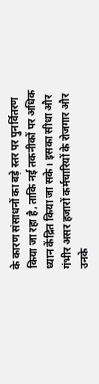के कारण संसाधनों का बड़े स्तर पर पुनर्वितरण किया जा रहा है, ताकि नई तकनीकों पर अधिक ध्यान केंद्रित किया जा सके। इसका सीधा और गंभीर असर हजारों कर्मचारियों के रोजगार और उनके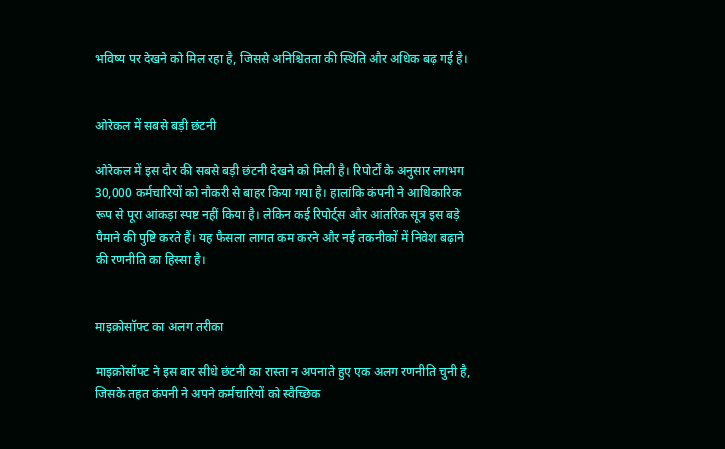भविष्य पर देखने को मिल रहा है, जिससे अनिश्चितता की स्थिति और अधिक बढ़ गई है।


ओरेकल में सबसे बड़ी छंटनी

ओरेकल में इस दौर की सबसे बड़ी छंटनी देखने को मिली है। रिपोर्टों के अनुसार लगभग 30,000 कर्मचारियों को नौकरी से बाहर किया गया है। हालांकि कंपनी ने आधिकारिक रूप से पूरा आंकड़ा स्पष्ट नहीं किया है। लेकिन कई रिपोर्ट्स और आंतरिक सूत्र इस बड़े पैमाने की पुष्टि करते हैं। यह फैसला लागत कम करने और नई तकनीकों में निवेश बढ़ाने की रणनीति का हिस्सा है।


माइक्रोसॉफ्ट का अलग तरीका

माइक्रोसॉफ्ट ने इस बार सीधे छंटनी का रास्ता न अपनाते हुए एक अलग रणनीति चुनी है, जिसके तहत कंपनी ने अपने कर्मचारियों को स्वैच्छिक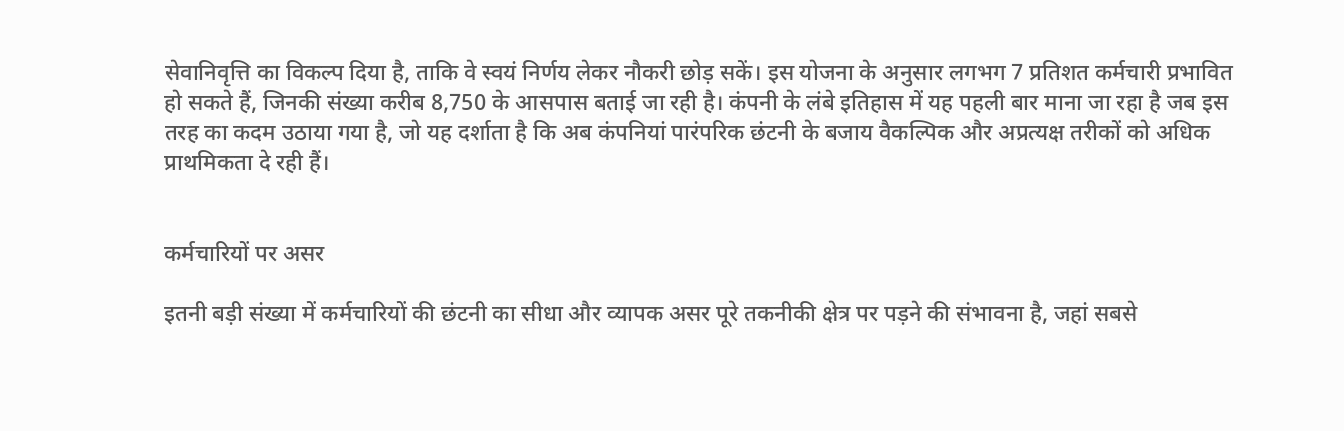सेवानिवृत्ति का विकल्प दिया है, ताकि वे स्वयं निर्णय लेकर नौकरी छोड़ सकें। इस योजना के अनुसार लगभग 7 प्रतिशत कर्मचारी प्रभावित हो सकते हैं, जिनकी संख्या करीब 8,750 के आसपास बताई जा रही है। कंपनी के लंबे इतिहास में यह पहली बार माना जा रहा है जब इस तरह का कदम उठाया गया है, जो यह दर्शाता है कि अब कंपनियां पारंपरिक छंटनी के बजाय वैकल्पिक और अप्रत्यक्ष तरीकों को अधिक प्राथमिकता दे रही हैं।


कर्मचारियों पर असर

इतनी बड़ी संख्या में कर्मचारियों की छंटनी का सीधा और व्यापक असर पूरे तकनीकी क्षेत्र पर पड़ने की संभावना है, जहां सबसे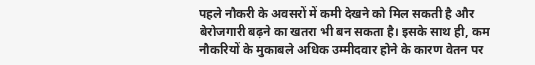पहले नौकरी के अवसरों में कमी देखने को मिल सकती है और बेरोजगारी बढ़ने का खतरा भी बन सकता है। इसके साथ ही, कम नौकरियों के मुकाबले अधिक उम्मीदवार होने के कारण वेतन पर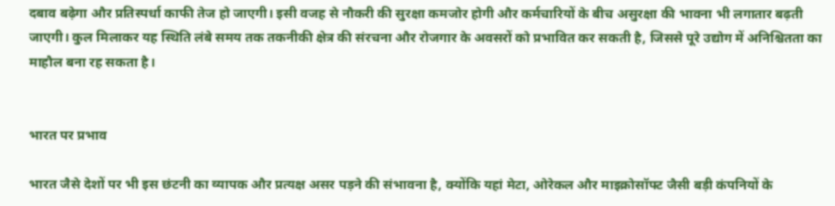दबाव बढ़ेगा और प्रतिस्पर्धा काफी तेज हो जाएगी। इसी वजह से नौकरी की सुरक्षा कमजोर होगी और कर्मचारियों के बीच असुरक्षा की भावना भी लगातार बढ़ती जाएगी। कुल मिलाकर यह स्थिति लंबे समय तक तकनीकी क्षेत्र की संरचना और रोजगार के अवसरों को प्रभावित कर सकती है, जिससे पूरे उद्योग में अनिश्चितता का माहौल बना रह सकता है।


भारत पर प्रभाव

भारत जैसे देशों पर भी इस छंटनी का व्यापक और प्रत्यक्ष असर पड़ने की संभावना है, क्योंकि यहां मेटा, ओरेकल और माइक्रोसॉफ्ट जैसी बड़ी कंपनियों के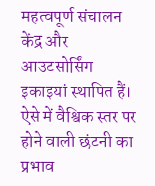महत्वपूर्ण संचालन केंद्र और आउटसोर्सिंग इकाइयां स्थापित हैं। ऐसे में वैश्विक स्तर पर होने वाली छंटनी का प्रभाव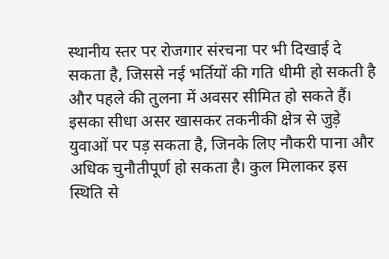स्थानीय स्तर पर रोजगार संरचना पर भी दिखाई दे सकता है, जिससे नई भर्तियों की गति धीमी हो सकती है और पहले की तुलना में अवसर सीमित हो सकते हैं। इसका सीधा असर खासकर तकनीकी क्षेत्र से जुड़े युवाओं पर पड़ सकता है, जिनके लिए नौकरी पाना और अधिक चुनौतीपूर्ण हो सकता है। कुल मिलाकर इस स्थिति से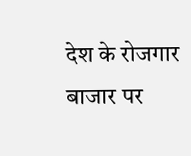देश के रोजगार बाजार पर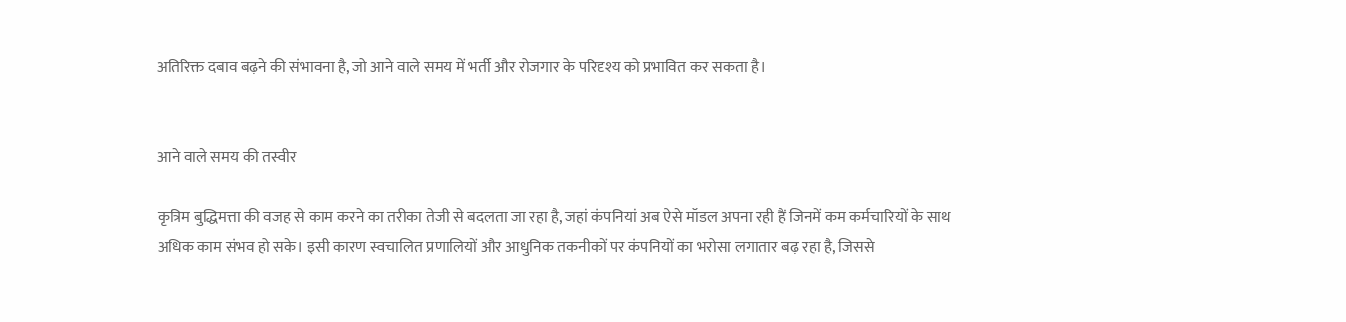अतिरिक्त दबाव बढ़ने की संभावना है, जो आने वाले समय में भर्ती और रोजगार के परिदृश्य को प्रभावित कर सकता है।


आने वाले समय की तस्वीर

कृत्रिम बुद्धिमत्ता की वजह से काम करने का तरीका तेजी से बदलता जा रहा है, जहां कंपनियां अब ऐसे मॉडल अपना रही हैं जिनमें कम कर्मचारियों के साथ अधिक काम संभव हो सके। इसी कारण स्वचालित प्रणालियों और आधुनिक तकनीकों पर कंपनियों का भरोसा लगातार बढ़ रहा है, जिससे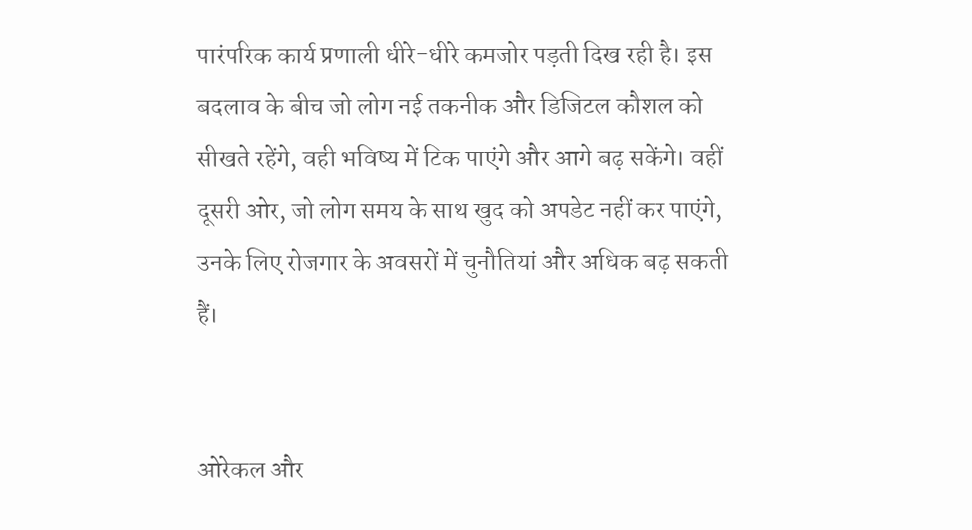पारंपरिक कार्य प्रणाली धीरे-धीरे कमजोर पड़ती दिख रही है। इस बदलाव के बीच जो लोग नई तकनीक और डिजिटल कौशल को सीखते रहेंगे, वही भविष्य में टिक पाएंगे और आगे बढ़ सकेंगे। वहीं दूसरी ओर, जो लोग समय के साथ खुद को अपडेट नहीं कर पाएंगे, उनके लिए रोजगार के अवसरों में चुनौतियां और अधिक बढ़ सकती हैं।


ओरेकल और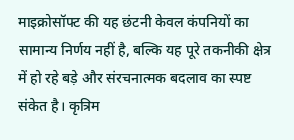माइक्रोसॉफ्ट की यह छंटनी केवल कंपनियों का सामान्य निर्णय नहीं है, बल्कि यह पूरे तकनीकी क्षेत्र में हो रहे बड़े और संरचनात्मक बदलाव का स्पष्ट संकेत है। कृत्रिम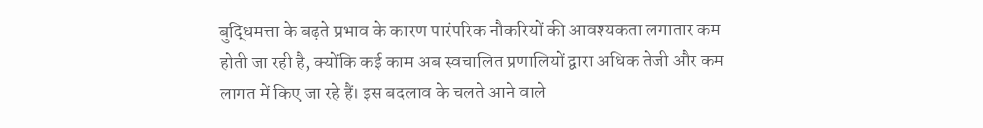बुद्धिमत्ता के बढ़ते प्रभाव के कारण पारंपरिक नौकरियों की आवश्यकता लगातार कम होती जा रही है, क्योंकि कई काम अब स्वचालित प्रणालियों द्वारा अधिक तेजी और कम लागत में किए जा रहे हैं। इस बदलाव के चलते आने वाले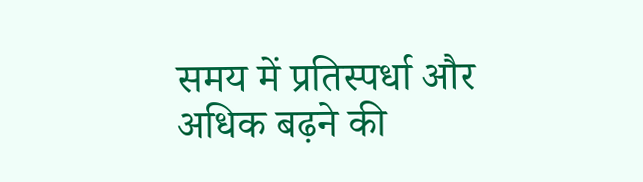समय में प्रतिस्पर्धा और अधिक बढ़ने की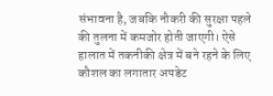संभावना है, जबकि नौकरी की सुरक्षा पहले की तुलना में कमजोर होती जाएगी। ऐसे हालात में तकनीकी क्षेत्र में बने रहने के लिए कौशल का लगातार अपडेट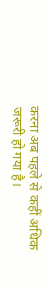करना अब पहले से कहीं अधिक जरूरी हो गया है।